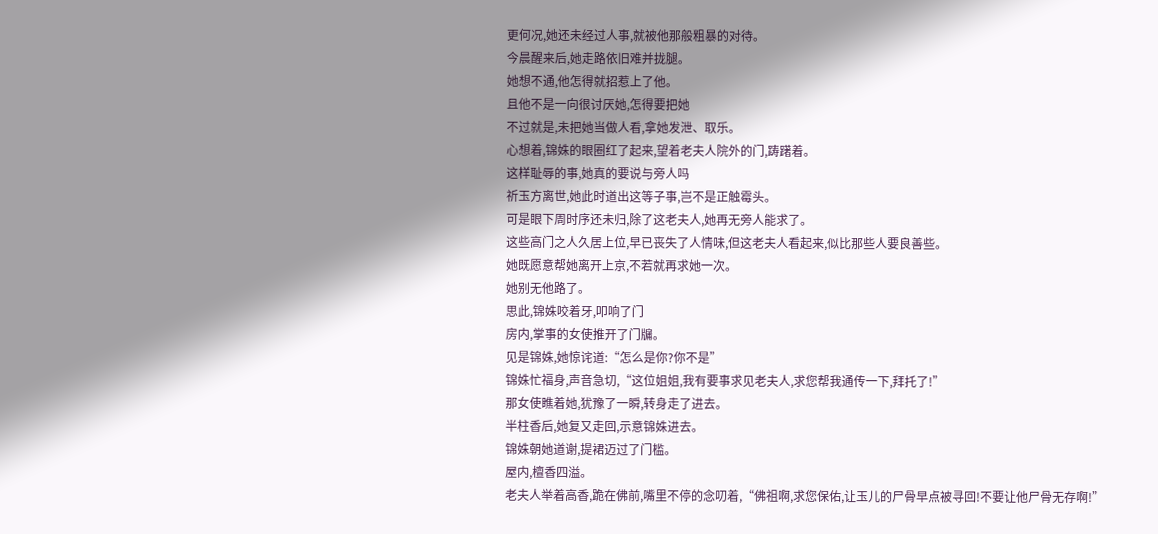更何况,她还未经过人事,就被他那般粗暴的对待。
今晨醒来后,她走路依旧难并拢腿。
她想不通,他怎得就招惹上了他。
且他不是一向很讨厌她,怎得要把她
不过就是,未把她当做人看,拿她发泄、取乐。
心想着,锦姝的眼圈红了起来,望着老夫人院外的门,踌躇着。
这样耻辱的事,她真的要说与旁人吗
祈玉方离世,她此时道出这等子事,岂不是正触霉头。
可是眼下周时序还未归,除了这老夫人,她再无旁人能求了。
这些高门之人久居上位,早已丧失了人情味,但这老夫人看起来,似比那些人要良善些。
她既愿意帮她离开上京,不若就再求她一次。
她别无他路了。
思此,锦姝咬着牙,叩响了门
房内,掌事的女使推开了门牖。
见是锦姝,她惊诧道:“怎么是你?你不是”
锦姝忙福身,声音急切,“这位姐姐,我有要事求见老夫人,求您帮我通传一下,拜托了!”
那女使瞧着她,犹豫了一瞬,转身走了进去。
半柱香后,她复又走回,示意锦姝进去。
锦姝朝她道谢,提裙迈过了门槛。
屋内,檀香四溢。
老夫人举着高香,跪在佛前,嘴里不停的念叨着,“佛祖啊,求您保佑,让玉儿的尸骨早点被寻回!不要让他尸骨无存啊!”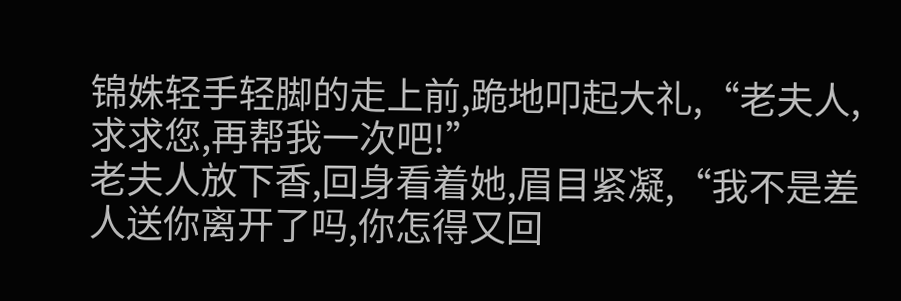锦姝轻手轻脚的走上前,跪地叩起大礼,“老夫人,求求您,再帮我一次吧!”
老夫人放下香,回身看着她,眉目紧凝,“我不是差人送你离开了吗,你怎得又回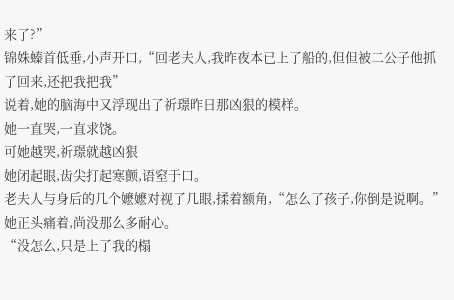来了?”
锦姝螓首低垂,小声开口,“回老夫人,我昨夜本已上了船的,但但被二公子他抓了回来,还把我把我”
说着,她的脑海中又浮现出了祈璟昨日那凶狠的模样。
她一直哭,一直求饶。
可她越哭,祈璟就越凶狠
她闭起眼,齿尖打起寒颤,语窒于口。
老夫人与身后的几个嬷嬷对视了几眼,揉着额角,“怎么了孩子,你倒是说啊。”
她正头痛着,尚没那么多耐心。
“没怎么,只是上了我的榻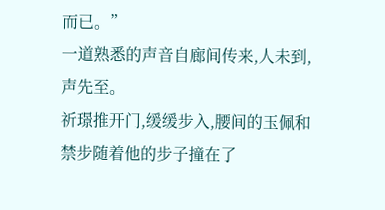而已。”
一道熟悉的声音自廊间传来,人未到,声先至。
祈璟推开门,缓缓步入,腰间的玉佩和禁步随着他的步子撞在了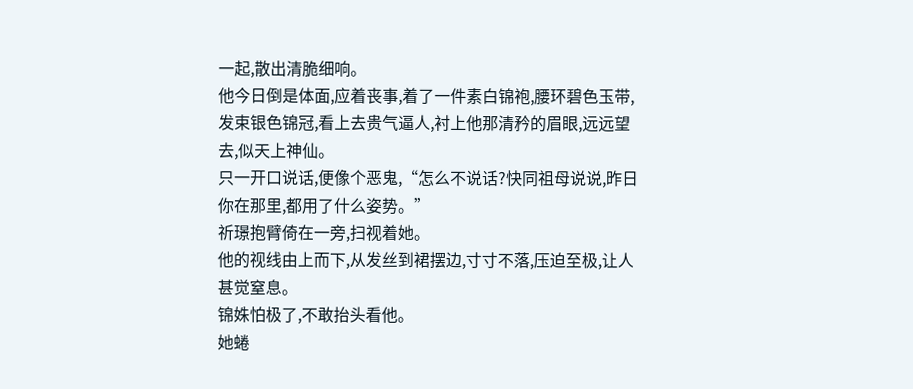一起,散出清脆细响。
他今日倒是体面,应着丧事,着了一件素白锦袍,腰环碧色玉带,发束银色锦冠,看上去贵气逼人,衬上他那清矜的眉眼,远远望去,似天上神仙。
只一开口说话,便像个恶鬼,“怎么不说话?快同祖母说说,昨日你在那里,都用了什么姿势。”
祈璟抱臂倚在一旁,扫视着她。
他的视线由上而下,从发丝到裙摆边,寸寸不落,压迫至极,让人甚觉窒息。
锦姝怕极了,不敢抬头看他。
她蜷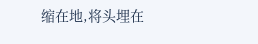缩在地,将头埋在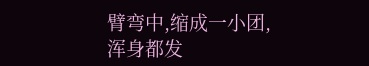臂弯中,缩成一小团,浑身都发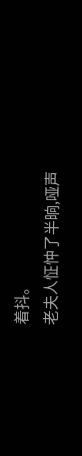着抖。
老夫人怔忡了半晌,哑声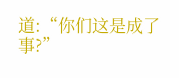道:“你们这是成了事?”